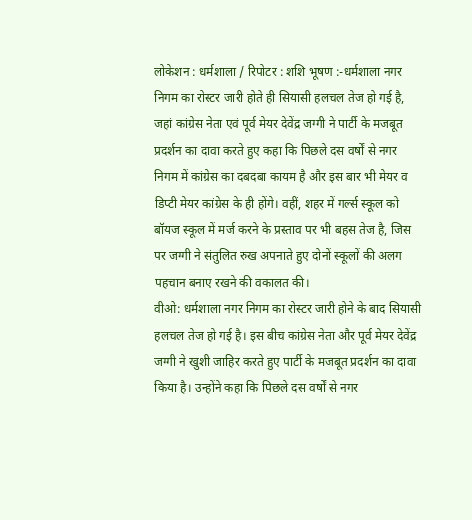लोकेशन : धर्मशाला / रिपोटर : शशि भूषण :-धर्मशाला नगर निगम का रोस्टर जारी होते ही सियासी हलचल तेज हो गई है, जहां कांग्रेस नेता एवं पूर्व मेयर देवेंद्र जग्गी ने पार्टी के मजबूत प्रदर्शन का दावा करते हुए कहा कि पिछले दस वर्षों से नगर निगम में कांग्रेस का दबदबा कायम है और इस बार भी मेयर व डिप्टी मेयर कांग्रेस के ही होंगे। वहीं, शहर में गर्ल्स स्कूल को बॉयज स्कूल में मर्ज करने के प्रस्ताव पर भी बहस तेज है, जिस पर जग्गी ने संतुलित रुख अपनाते हुए दोनों स्कूलों की अलग पहचान बनाए रखने की वकालत की।
वीओ: धर्मशाला नगर निगम का रोस्टर जारी होने के बाद सियासी हलचल तेज हो गई है। इस बीच कांग्रेस नेता और पूर्व मेयर देवेंद्र जग्गी ने खुशी जाहिर करते हुए पार्टी के मजबूत प्रदर्शन का दावा किया है। उन्होंने कहा कि पिछले दस वर्षों से नगर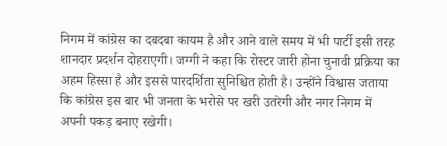निगम में कांग्रेस का दबदबा कायम है और आने वाले समय में भी पार्टी इसी तरह शानदार प्रदर्शन दोहराएगी। जग्गी ने कहा कि रोस्टर जारी होना चुनावी प्रक्रिया का अहम हिस्सा है और इससे पारदर्शिता सुनिश्चित होती है। उन्होंने विश्वास जताया कि कांग्रेस इस बार भी जनता के भरोसे पर खरी उतरेगी और नगर निगम में अपनी पकड़ बनाए रखेगी।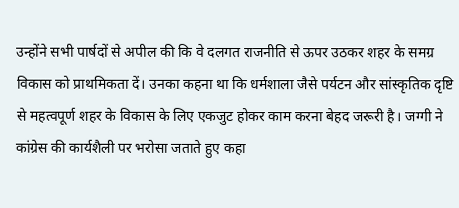उन्होंने सभी पार्षदों से अपील की कि वे दलगत राजनीति से ऊपर उठकर शहर के समग्र विकास को प्राथमिकता दें। उनका कहना था कि धर्मशाला जैसे पर्यटन और सांस्कृतिक दृष्टि से महत्वपूर्ण शहर के विकास के लिए एकजुट होकर काम करना बेहद जरूरी है। जग्गी ने कांग्रेस की कार्यशैली पर भरोसा जताते हुए कहा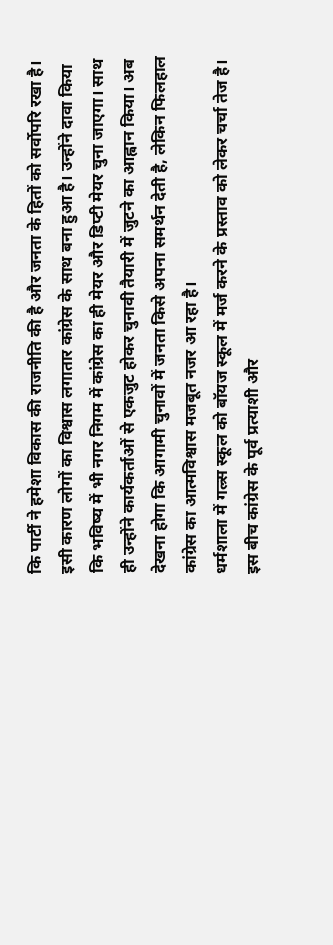कि पार्टी ने हमेशा विकास की राजनीति की है और जनता के हितों को सर्वोपरि रखा है। इसी कारण लोगों का विश्वास लगातार कांग्रेस के साथ बना हुआ है। उन्होंने दावा किया कि भविष्य में भी नगर निगम में कांग्रेस का ही मेयर और डिप्टी मेयर चुना जाएगा। साथ ही उन्होंने कार्यकर्ताओं से एकजुट होकर चुनावी तैयारी में जुटने का आह्वान किया। अब देखना होगा कि आगामी चुनावों में जनता किसे अपना समर्थन देती है, लेकिन फिलहाल कांग्रेस का आत्मविश्वास मजबूत नजर आ रहा है।
धर्मशाला में गल्र्स स्कूल को बॉयज स्कूल में मर्ज करने के प्रस्ताव को लेकर चर्चा तेज है। इस बीच कांग्रेस के पूर्व प्रत्याशी और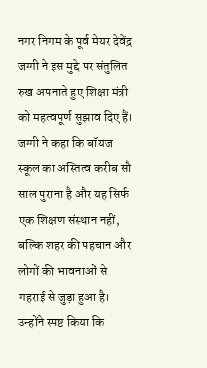नगर निगम के पूर्व मेयर देवेंद्र जग्गी ने इस मुद्दे पर संतुलित रुख अपनाते हुए शिक्षा मंत्री को महत्वपूर्ण सुझाव दिए हैं। जग्गी ने कहा कि बॉयज स्कूल का अस्तित्व करीब सौ साल पुराना है और यह सिर्फ एक शिक्षण संस्थान नहीं, बल्कि शहर की पहचान और लोगों की भावनाओं से गहराई से जुड़ा हुआ है। उन्होंने स्पष्ट किया कि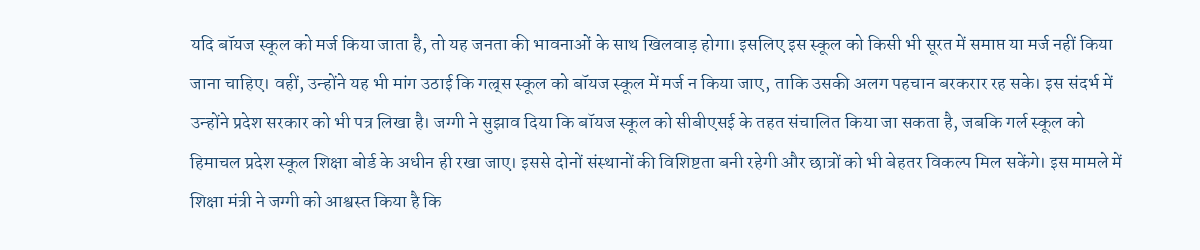यदि बॉयज स्कूल को मर्ज किया जाता है, तो यह जनता की भावनाओं के साथ खिलवाड़ होगा। इसलिए इस स्कूल को किसी भी सूरत में समाप्त या मर्ज नहीं किया जाना चाहिए। वहीं, उन्होंने यह भी मांग उठाई कि गल्र्स स्कूल को बॉयज स्कूल में मर्ज न किया जाए, ताकि उसकी अलग पहचान बरकरार रह सके। इस संदर्भ में उन्होंने प्रदेश सरकार को भी पत्र लिखा है। जग्गी ने सुझाव दिया कि बॉयज स्कूल को सीबीएसई के तहत संचालित किया जा सकता है, जबकि गर्ल स्कूल को हिमाचल प्रदेश स्कूल शिक्षा बोर्ड के अधीन ही रखा जाए। इससे दोनों संस्थानों की विशिष्टता बनी रहेगी और छात्रों को भी बेहतर विकल्प मिल सकेंगे। इस मामले में शिक्षा मंत्री ने जग्गी को आश्वस्त किया है कि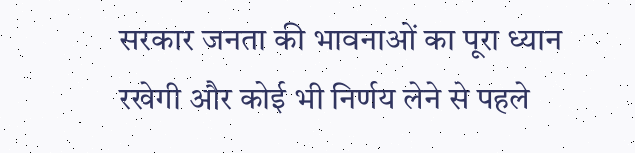सरकार जनता की भावनाओं का पूरा ध्यान रखेगी और कोई भी निर्णय लेने से पहले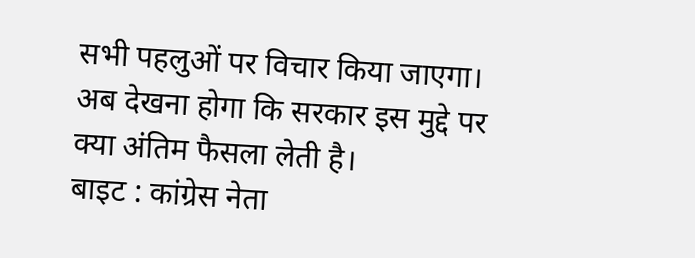सभी पहलुओं पर विचार किया जाएगा। अब देखना होगा कि सरकार इस मुद्दे पर क्या अंतिम फैसला लेती है।
बाइट : कांग्रेस नेता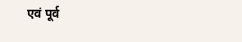एवं पूर्व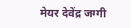मेयर देवेंद्र जग्गी